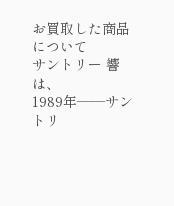お買取した商品について
サントリー 響は、
1989年——サントリ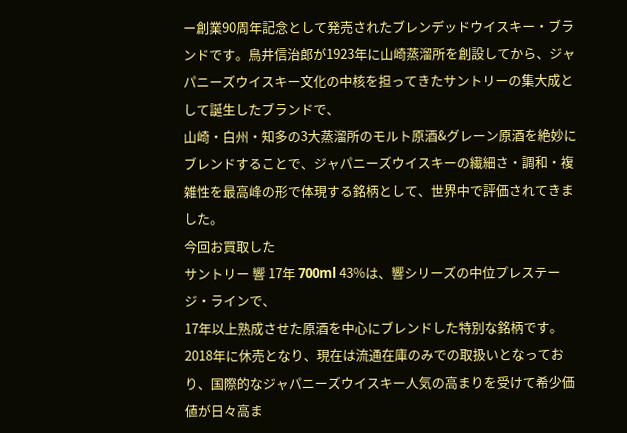ー創業90周年記念として発売されたブレンデッドウイスキー・ブランドです。鳥井信治郎が1923年に山崎蒸溜所を創設してから、ジャパニーズウイスキー文化の中核を担ってきたサントリーの集大成として誕生したブランドで、
山崎・白州・知多の3大蒸溜所のモルト原酒&グレーン原酒を絶妙にブレンドすることで、ジャパニーズウイスキーの繊細さ・調和・複雑性を最高峰の形で体現する銘柄として、世界中で評価されてきました。
今回お買取した
サントリー 響 17年 700ml 43%は、響シリーズの中位プレステージ・ラインで、
17年以上熟成させた原酒を中心にブレンドした特別な銘柄です。
2018年に休売となり、現在は流通在庫のみでの取扱いとなっており、国際的なジャパニーズウイスキー人気の高まりを受けて希少価値が日々高ま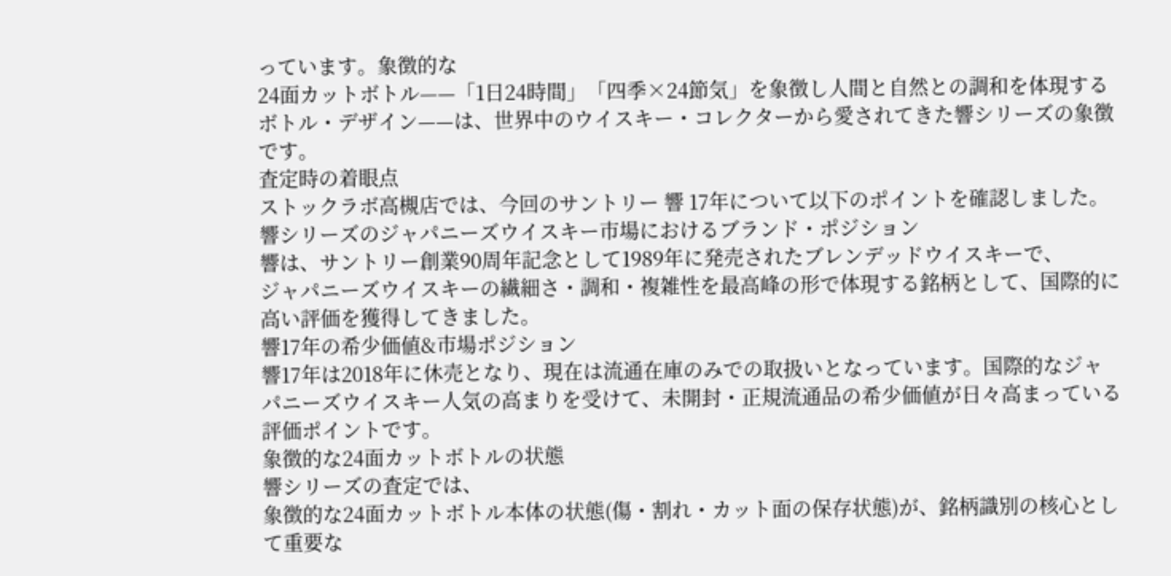っています。象徴的な
24面カットボトル——「1日24時間」「四季×24節気」を象徴し人間と自然との調和を体現するボトル・デザイン——は、世界中のウイスキー・コレクターから愛されてきた響シリーズの象徴です。
査定時の着眼点
ストックラボ高槻店では、今回のサントリー 響 17年について以下のポイントを確認しました。
響シリーズのジャパニーズウイスキー市場におけるブランド・ポジション
響は、サントリー創業90周年記念として1989年に発売されたブレンデッドウイスキーで、
ジャパニーズウイスキーの繊細さ・調和・複雑性を最高峰の形で体現する銘柄として、国際的に高い評価を獲得してきました。
響17年の希少価値&市場ポジション
響17年は2018年に休売となり、現在は流通在庫のみでの取扱いとなっています。国際的なジャパニーズウイスキー人気の高まりを受けて、未開封・正規流通品の希少価値が日々高まっている評価ポイントです。
象徴的な24面カットボトルの状態
響シリーズの査定では、
象徴的な24面カットボトル本体の状態(傷・割れ・カット面の保存状態)が、銘柄識別の核心として重要な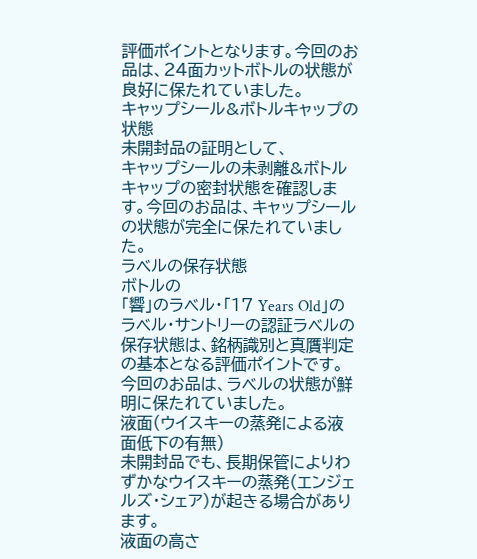評価ポイントとなります。今回のお品は、24面カットボトルの状態が良好に保たれていました。
キャップシール&ボトルキャップの状態
未開封品の証明として、
キャップシールの未剥離&ボトルキャップの密封状態を確認します。今回のお品は、キャップシールの状態が完全に保たれていました。
ラベルの保存状態
ボトルの
「響」のラベル・「17 Years Old」のラベル・サントリーの認証ラベルの保存状態は、銘柄識別と真贋判定の基本となる評価ポイントです。今回のお品は、ラベルの状態が鮮明に保たれていました。
液面(ウイスキーの蒸発による液面低下の有無)
未開封品でも、長期保管によりわずかなウイスキーの蒸発(エンジェルズ・シェア)が起きる場合があります。
液面の高さ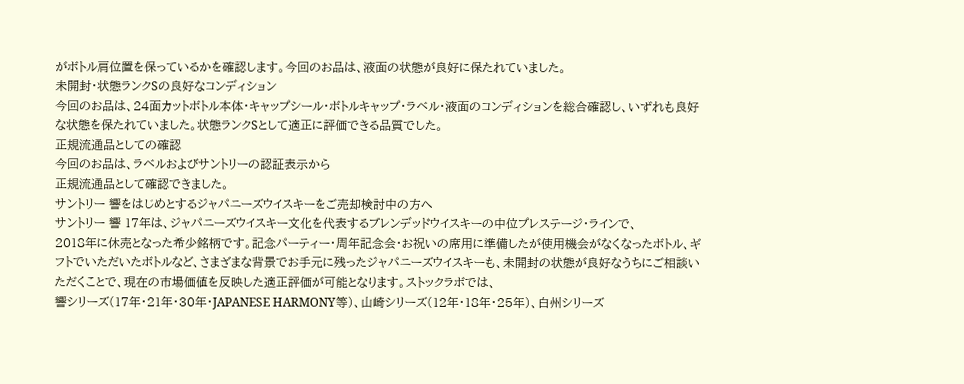がボトル肩位置を保っているかを確認します。今回のお品は、液面の状態が良好に保たれていました。
未開封・状態ランクSの良好なコンディション
今回のお品は、24面カットボトル本体・キャップシール・ボトルキャップ・ラベル・液面のコンディションを総合確認し、いずれも良好な状態を保たれていました。状態ランクSとして適正に評価できる品質でした。
正規流通品としての確認
今回のお品は、ラベルおよびサントリーの認証表示から
正規流通品として確認できました。
サントリー 響をはじめとするジャパニーズウイスキーをご売却検討中の方へ
サントリー 響 17年は、ジャパニーズウイスキー文化を代表するブレンデッドウイスキーの中位プレステージ・ラインで、
2018年に休売となった希少銘柄です。記念パーティー・周年記念会・お祝いの席用に準備したが使用機会がなくなったボトル、ギフトでいただいたボトルなど、さまざまな背景でお手元に残ったジャパニーズウイスキーも、未開封の状態が良好なうちにご相談いただくことで、現在の市場価値を反映した適正評価が可能となります。ストックラボでは、
響シリーズ(17年・21年・30年・JAPANESE HARMONY等)、山崎シリーズ(12年・18年・25年)、白州シリーズ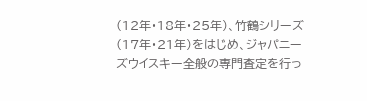(12年・18年・25年)、竹鶴シリーズ(17年・21年)をはじめ、ジャパニーズウイスキー全般の専門査定を行っ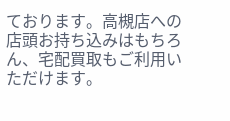ております。高槻店への店頭お持ち込みはもちろん、宅配買取もご利用いただけます。